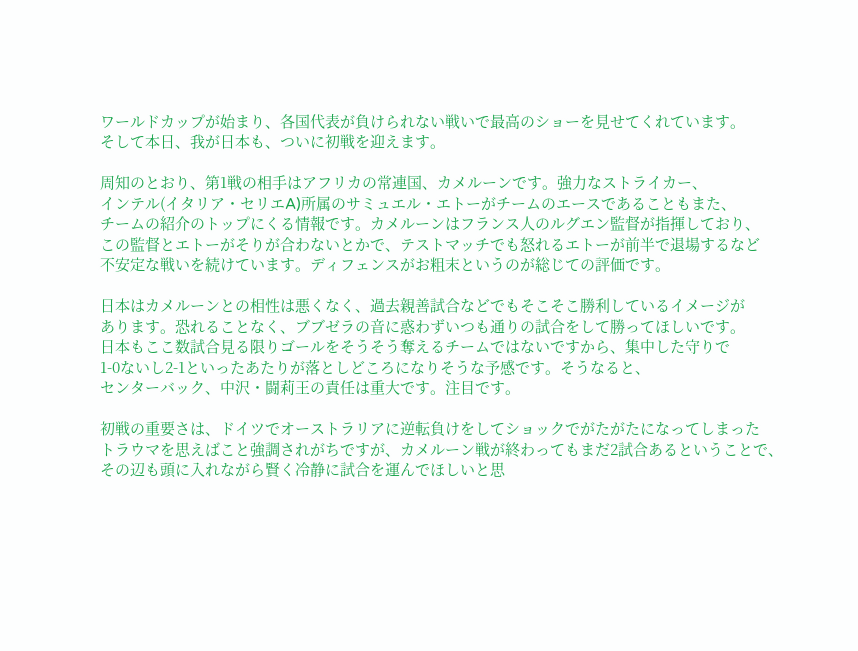ワールドカップが始まり、各国代表が負けられない戦いで最高のショーを見せてくれています。
そして本日、我が日本も、ついに初戦を迎えます。

周知のとおり、第1戦の相手はアフリカの常連国、カメルーンです。強力なストライカー、
インテル(イタリア・セリエA)所属のサミュエル・エトーがチームのエースであることもまた、
チームの紹介のトップにくる情報です。カメルーンはフランス人のルグエン監督が指揮しており、
この監督とエトーがそりが合わないとかで、テストマッチでも怒れるエトーが前半で退場するなど
不安定な戦いを続けています。ディフェンスがお粗末というのが総じての評価です。

日本はカメルーンとの相性は悪くなく、過去親善試合などでもそこそこ勝利しているイメージが
あります。恐れることなく、ブブゼラの音に惑わずいつも通りの試合をして勝ってほしいです。
日本もここ数試合見る限りゴールをそうそう奪えるチームではないですから、集中した守りで
1-0ないし2-1といったあたりが落としどころになりそうな予感です。そうなると、
センターバック、中沢・闘莉王の責任は重大です。注目です。

初戦の重要さは、ドイツでオーストラリアに逆転負けをしてショックでがたがたになってしまった
トラウマを思えばこと強調されがちですが、カメルーン戦が終わってもまだ2試合あるということで、
その辺も頭に入れながら賢く冷静に試合を運んでほしいと思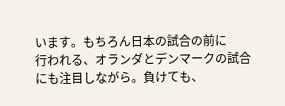います。もちろん日本の試合の前に
行われる、オランダとデンマークの試合にも注目しながら。負けても、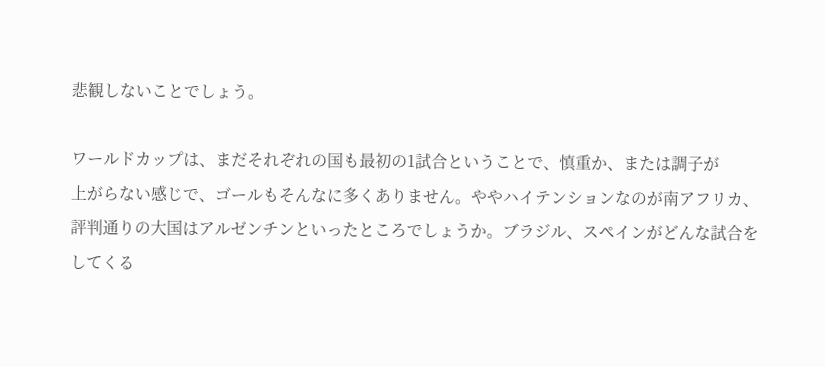悲観しないことでしょう。

ワールドカップは、まだそれぞれの国も最初の1試合ということで、慎重か、または調子が
上がらない感じで、ゴールもそんなに多くありません。ややハイテンションなのが南アフリカ、
評判通りの大国はアルゼンチンといったところでしょうか。ブラジル、スペインがどんな試合を
してくる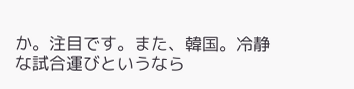か。注目です。また、韓国。冷静な試合運びというなら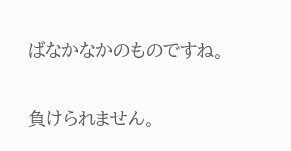ばなかなかのものですね。

負けられません。